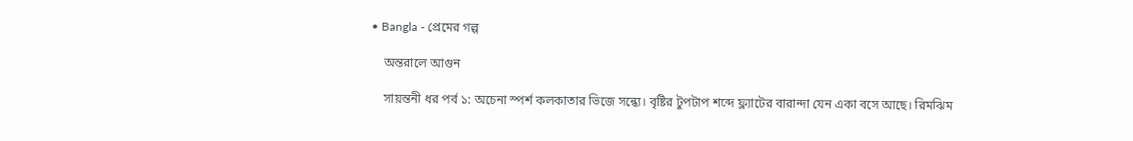• Bangla - প্রেমের গল্প

    অন্তরালে আগুন

    সায়ন্তনী ধর পর্ব ১: অচেনা স্পর্শ কলকাতার ভিজে সন্ধ্যে। বৃষ্টির টুপটাপ শব্দে ফ্ল্যাটের বারান্দা যেন একা বসে আছে। রিমঝিম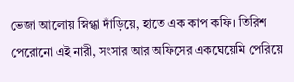ভেজা আলোয় স্নিগ্ধা দাঁড়িয়ে, হাতে এক কাপ কফি। তিরিশ পেরোনো এই নারী, সংসার আর অফিসের একঘেয়েমি পেরিয়ে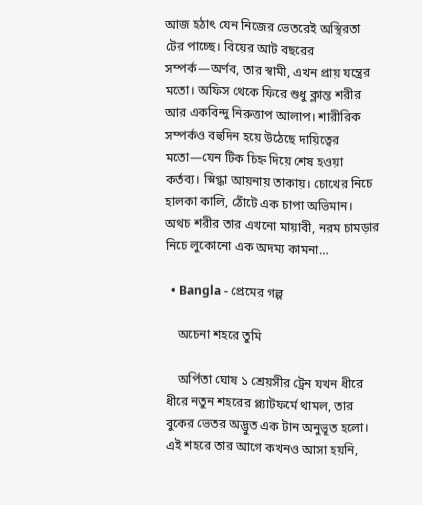আজ হঠাৎ যেন নিজের ভেতরেই অস্থিরতা টের পাচ্ছে। বিয়ের আট বছরের সম্পর্ক—অর্ণব, তার স্বামী, এখন প্রায় যন্ত্রের মতো। অফিস থেকে ফিরে শুধু ক্লান্ত শরীর আর একবিন্দু নিরুত্তাপ আলাপ। শারীরিক সম্পর্কও বহুদিন হয়ে উঠেছে দায়িত্বের মতো—যেন টিক চিহ্ন দিয়ে শেষ হওয়া কর্তব্য। স্নিগ্ধা আয়নায় তাকায়। চোখের নিচে হালকা কালি, ঠোঁটে এক চাপা অভিমান। অথচ শরীর তার এখনো মায়াবী, নরম চামড়ার নিচে লুকোনো এক অদম্য কামনা…

  • Bangla - প্রেমের গল্প

    অচেনা শহরে তুমি

    অর্পিতা ঘোষ ১ শ্রেয়সীর ট্রেন যখন ধীরে ধীরে নতুন শহরের প্ল্যাটফর্মে থামল, তার বুকের ভেতর অদ্ভুত এক টান অনুভূত হলো। এই শহরে তার আগে কখনও আসা হয়নি,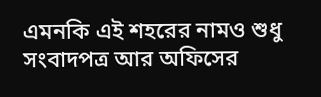এমনকি এই শহরের নামও শুধু সংবাদপত্র আর অফিসের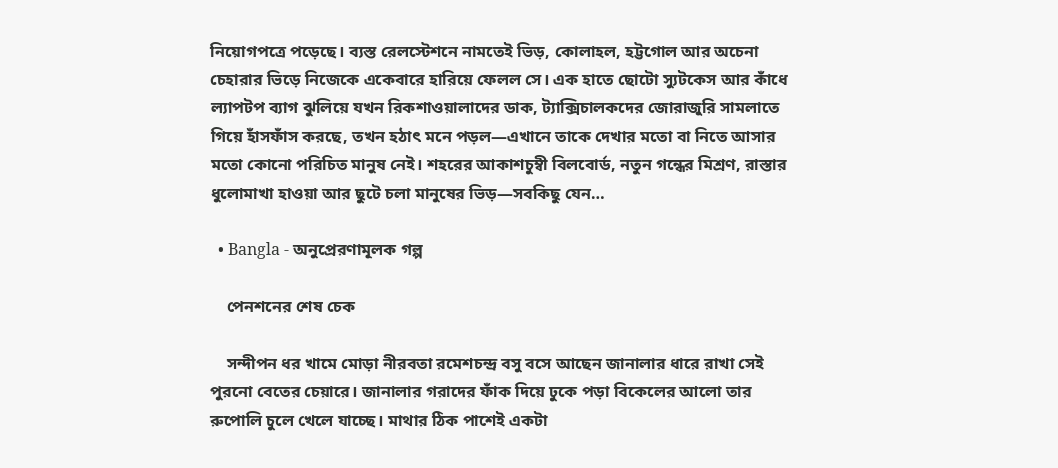নিয়োগপত্রে পড়েছে। ব্যস্ত রেলস্টেশনে নামতেই ভিড়, কোলাহল, হট্টগোল আর অচেনা চেহারার ভিড়ে নিজেকে একেবারে হারিয়ে ফেলল সে। এক হাতে ছোটো স্যুটকেস আর কাঁধে ল্যাপটপ ব্যাগ ঝুলিয়ে যখন রিকশাওয়ালাদের ডাক, ট্যাক্সিচালকদের জোরাজুরি সামলাতে গিয়ে হাঁসফাঁস করছে, তখন হঠাৎ মনে পড়ল—এখানে তাকে দেখার মতো বা নিতে আসার মতো কোনো পরিচিত মানুষ নেই। শহরের আকাশচুম্বী বিলবোর্ড, নতুন গন্ধের মিশ্রণ, রাস্তার ধুলোমাখা হাওয়া আর ছুটে চলা মানুষের ভিড়—সবকিছু যেন…

  • Bangla - অনুপ্রেরণামূলক গল্প

    পেনশনের শেষ চেক

    সন্দীপন ধর খামে মোড়া নীরবতা রমেশচন্দ্র বসু বসে আছেন জানালার ধারে রাখা সেই পুরনো বেতের চেয়ারে। জানালার গরাদের ফাঁক দিয়ে ঢুকে পড়া বিকেলের আলো তার রুপোলি চুলে খেলে যাচ্ছে। মাথার ঠিক পাশেই একটা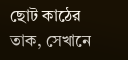ছোট কাঠের তাক, সেখানে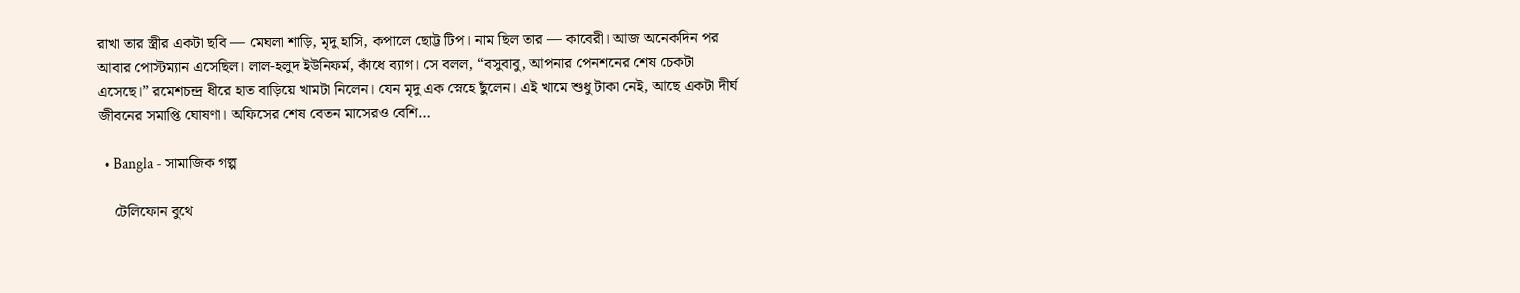রাখা তার স্ত্রীর একটা ছবি — মেঘলা শাড়ি, মৃদু হাসি, কপালে ছোট্ট টিপ। নাম ছিল তার — কাবেরী। আজ অনেকদিন পর আবার পোস্টম্যান এসেছিল। লাল-হলুদ ইউনিফর্ম, কাঁধে ব্যাগ। সে বলল, “বসুবাবু, আপনার পেনশনের শেষ চেকটা এসেছে।” রমেশচন্দ্র ধীরে হাত বাড়িয়ে খামটা নিলেন। যেন মৃদু এক স্নেহে ছুঁলেন। এই খামে শুধু টাকা নেই, আছে একটা দীর্ঘ জীবনের সমাপ্তি ঘোষণা। অফিসের শেষ বেতন মাসেরও বেশি…

  • Bangla - সামাজিক গল্প

    টেলিফোন বুথে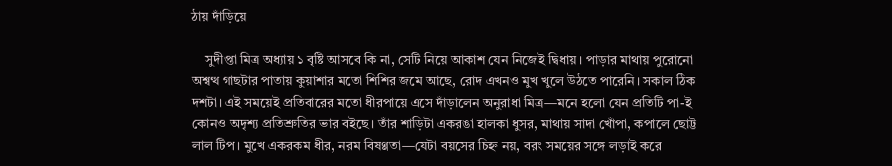ঠায় দাঁড়িয়ে

    সুদীপ্তা মিত্র অধ্যায় ১ বৃষ্টি আসবে কি না, সেটি নিয়ে আকাশ যেন নিজেই দ্বিধায়। পাড়ার মাথায় পুরোনো অশ্বত্থ গাছটার পাতায় কুয়াশার মতো শিশির জমে আছে, রোদ এখনও মুখ খুলে উঠতে পারেনি। সকাল ঠিক দশটা। এই সময়েই প্রতিবারের মতো ধীরপায়ে এসে দাঁড়ালেন অনুরাধা মিত্র—মনে হলো যেন প্রতিটি পা-ই কোনও অদৃশ্য প্রতিশ্রুতির ভার বইছে। তাঁর শাড়িটা একরঙা হালকা ধুসর, মাথায় সাদা খোঁপা, কপালে ছোট্ট লাল টিপ। মুখে একরকম ধীর, নরম বিষণ্ণতা—যেটা বয়সের চিহ্ন নয়, বরং সময়ের সঙ্গে লড়াই করে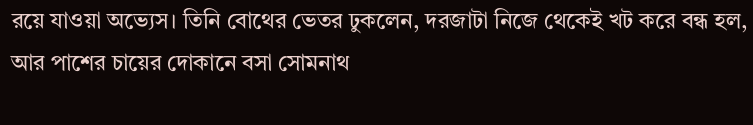রয়ে যাওয়া অভ্যেস। তিনি বোথের ভেতর ঢুকলেন, দরজাটা নিজে থেকেই খট করে বন্ধ হল, আর পাশের চায়ের দোকানে বসা সোমনাথ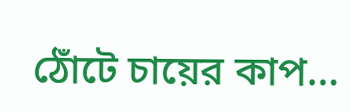ঠোঁটে চায়ের কাপ…